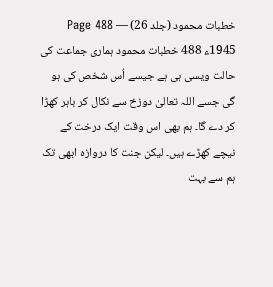خطبات محمود (جلد 26) — Page 488
1945ء 488 خطبات محمود ہماری جماعت کی حالت ویسی ہی ہے جیسے اُس شخص کی ہو گی جسے اللہ تعالیٰ دوزخ سے نکال کر باہر کھڑا کر دے گا۔ ہم بھی اس وقت ایک درخت کے نیچے کھڑے ہیں۔ لیکن جنت کا دروازہ ابھی تک ہم سے بہت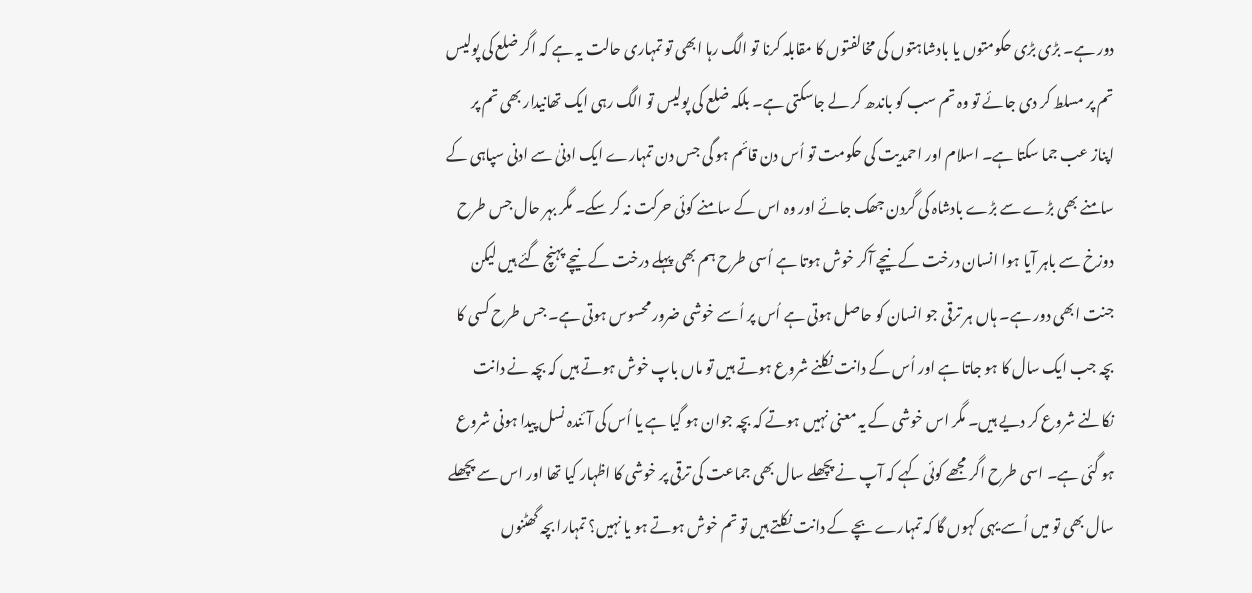دور ہے۔ بڑی بڑی حکومتوں یا بادشاہتوں کی مخالفتوں کا مقابلہ کرنا تو الگ رہا ابھی تو تمہاری حالت یہ ہے کہ اگر ضلع کی پولیس تم پر مسلط کر دی جائے تو وہ تم سب کو باندھ کر لے جاسکتی ہے۔ بلکہ ضلع کی پولیس تو الگ رہی ایک تھانیدار بھی تم پر اپناز عب جما سکتا ہے۔ اسلام اور احمدیت کی حکومت تو اُس دن قائم ہو گی جس دن تمہارے ایک ادنیٰ سے ادنی سپاہی کے سامنے بھی بڑے سے بڑے بادشاہ کی گردن جھک جائے اور وہ اس کے سامنے کوئی حرکت نہ کر سکے۔ مگر بہر حال جس طرح دوزخ سے باہر آیا ہوا انسان درخت کے نیچے آکر خوش ہوتا ہے اُسی طرح ہم بھی پہلے درخت کے نیچے پہنچ گئے ہیں لیکن جنت ابھی دور ہے۔ ہاں ہر ترقی جو انسان کو حاصل ہوتی ہے اُس پر اُسے خوشی ضرور محسوس ہوتی ہے۔ جس طرح کسی کا بچہ جب ایک سال کا ہو جاتا ہے اور اُس کے دانت نکلنے شروع ہوتے ہیں تو ماں باپ خوش ہوتے ہیں کہ بچہ نے دانت نکالنے شروع کر دیے ہیں۔ مگر اس خوشی کے یہ معنی نہیں ہوتے کہ بچہ جوان ہو گیا ہے یا اُس کی آئندہ نسل پیدا ہونی شروع ہو گئی ہے۔ اسی طرح اگر مجھے کوئی کہے کہ آپ نے پچھلے سال بھی جماعت کی ترقی پر خوشی کا اظہار کیا تھا اور اس سے پچھلے سال بھی تو میں اُسے یہی کہوں گا کہ تمہارے بچے کے دانت نکلتے ہیں تو تم خوش ہوتے ہو یا نہیں؟ تمہارا بچہ گھٹنوں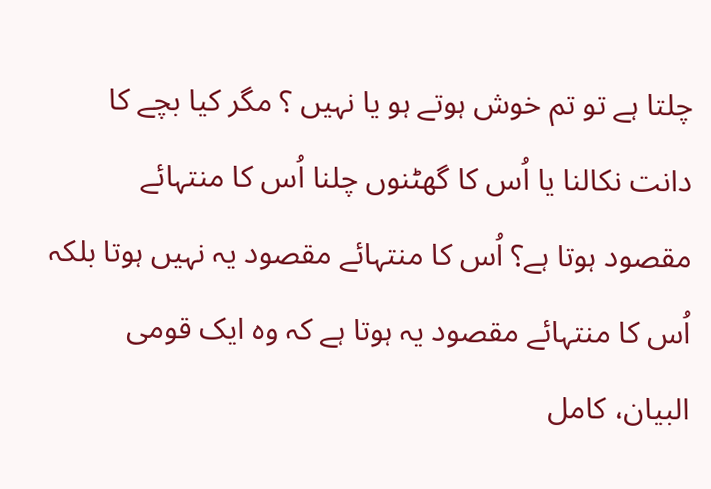چلتا ہے تو تم خوش ہوتے ہو یا نہیں ؟ مگر کیا بچے کا دانت نکالنا یا اُس کا گھٹنوں چلنا اُس کا منتہائے مقصود ہوتا ہے؟ اُس کا منتہائے مقصود یہ نہیں ہوتا بلکہ اُس کا منتہائے مقصود یہ ہوتا ہے کہ وہ ایک قومی البیان، کامل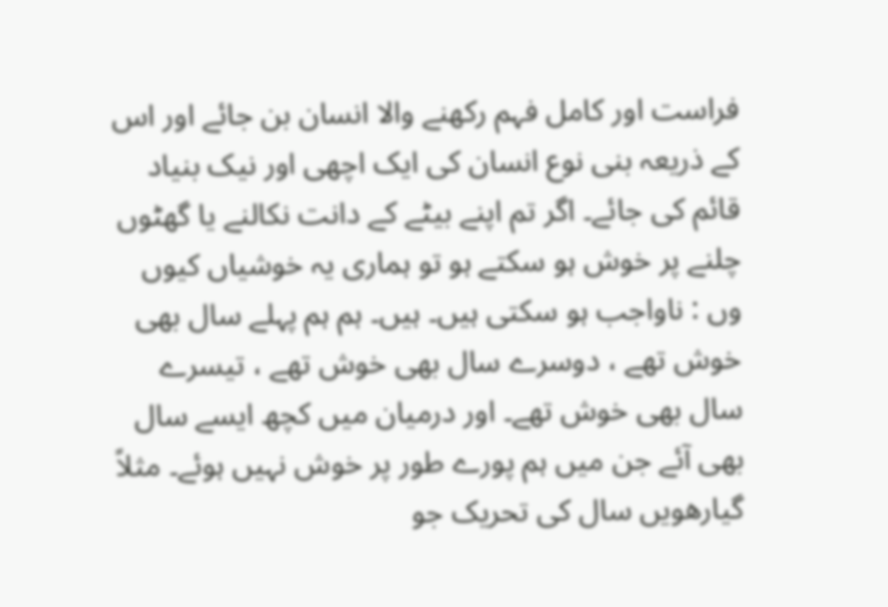فراست اور کامل فہم رکھنے والا انسان بن جائے اور اس کے ذریعہ بنی نوع انسان کی ایک اچھی اور نیک بنیاد قائم کی جائے۔ اگر تم اپنے بیٹے کے دانت نکالنے یا گھٹوں چلنے پر خوش ہو سکتے ہو تو ہماری یہ خوشیاں کیوں وں : ناواجب ہو سکتی ہیں۔ ہیں۔ ہم ہم پہلے سال بھی خوش تھے ، دوسرے سال بھی خوش تھے ، تیسرے سال بھی خوش تھے۔ اور درمیان میں کچھ ایسے سال بھی آئے جن میں ہم پورے طور پر خوش نہیں ہوئے۔ مثلاً گیارھویں سال کی تحریک جو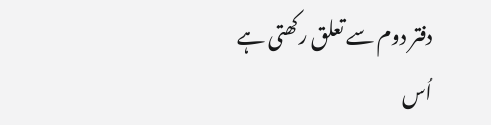دفتر دوم سے تعلق رکھتی ہے اُس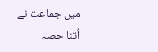میں جماعت نے اُتنا حصہ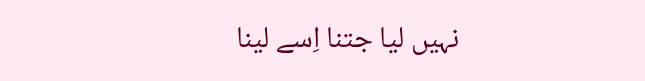نہیں لیا جتنا اِسے لینا